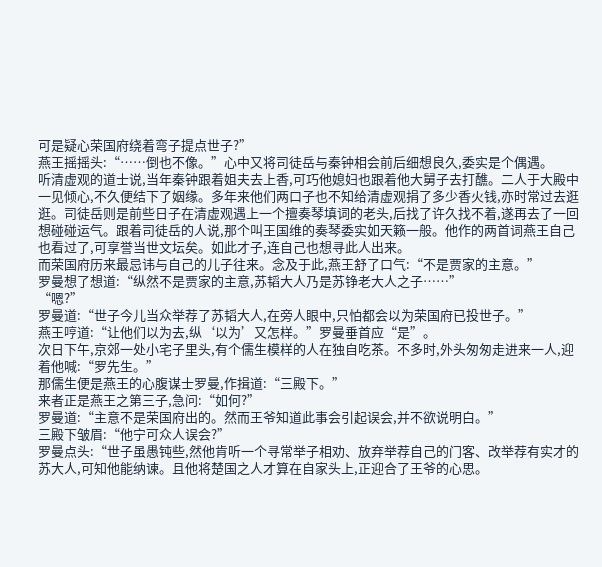可是疑心荣国府绕着弯子提点世子?”
燕王摇摇头:“……倒也不像。”心中又将司徒岳与秦钟相会前后细想良久,委实是个偶遇。
听清虚观的道士说,当年秦钟跟着姐夫去上香,可巧他媳妇也跟着他大舅子去打醮。二人于大殿中一见倾心,不久便结下了姻缘。多年来他们两口子也不知给清虚观捐了多少香火钱,亦时常过去逛逛。司徒岳则是前些日子在清虚观遇上一个擅奏琴填词的老头,后找了许久找不着,遂再去了一回想碰碰运气。跟着司徒岳的人说,那个叫王国维的奏琴委实如天籁一般。他作的两首词燕王自己也看过了,可享誉当世文坛矣。如此才子,连自己也想寻此人出来。
而荣国府历来最忌讳与自己的儿子往来。念及于此,燕王舒了口气:“不是贾家的主意。”
罗曼想了想道:“纵然不是贾家的主意,苏韬大人乃是苏铮老大人之子……”
“嗯?”
罗曼道:“世子今儿当众举荐了苏韬大人,在旁人眼中,只怕都会以为荣国府已投世子。”
燕王哼道:“让他们以为去,纵‘以为’又怎样。”罗曼垂首应“是”。
次日下午,京郊一处小宅子里头,有个儒生模样的人在独自吃茶。不多时,外头匆匆走进来一人,迎着他喊:“罗先生。”
那儒生便是燕王的心腹谋士罗曼,作揖道:“三殿下。”
来者正是燕王之第三子,急问:“如何?”
罗曼道:“主意不是荣国府出的。然而王爷知道此事会引起误会,并不欲说明白。”
三殿下皱眉:“他宁可众人误会?”
罗曼点头:“世子虽愚钝些,然他肯听一个寻常举子相劝、放弃举荐自己的门客、改举荐有实才的苏大人,可知他能纳谏。且他将楚国之人才算在自家头上,正迎合了王爷的心思。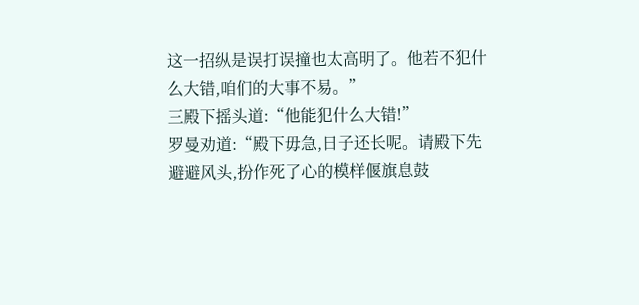这一招纵是误打误撞也太高明了。他若不犯什么大错,咱们的大事不易。”
三殿下摇头道:“他能犯什么大错!”
罗曼劝道:“殿下毋急,日子还长呢。请殿下先避避风头,扮作死了心的模样偃旗息鼓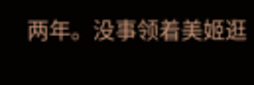两年。没事领着美姬逛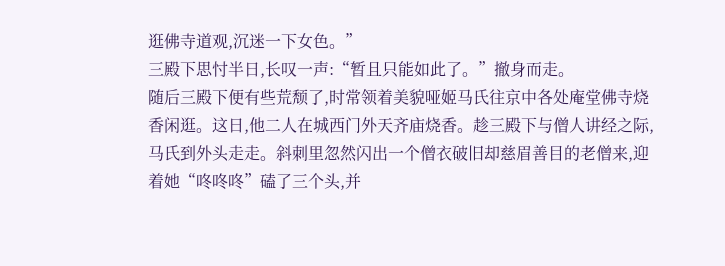逛佛寺道观,沉迷一下女色。”
三殿下思忖半日,长叹一声:“暂且只能如此了。”撤身而走。
随后三殿下便有些荒颓了,时常领着美貌哑姬马氏往京中各处庵堂佛寺烧香闲逛。这日,他二人在城西门外天齐庙烧香。趁三殿下与僧人讲经之际,马氏到外头走走。斜刺里忽然闪出一个僧衣破旧却慈眉善目的老僧来,迎着她“咚咚咚”磕了三个头,并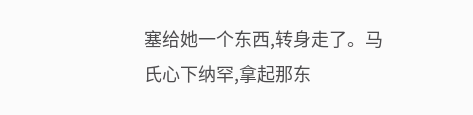塞给她一个东西,转身走了。马氏心下纳罕,拿起那东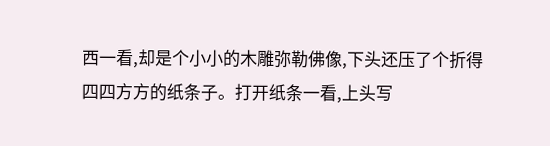西一看,却是个小小的木雕弥勒佛像,下头还压了个折得四四方方的纸条子。打开纸条一看,上头写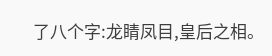了八个字:龙睛凤目,皇后之相。